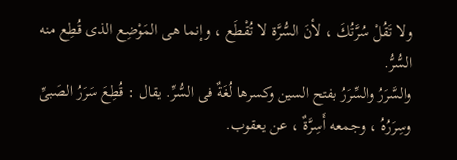ولا تَقُلْ سُرَّتُكَ ، لأنَ السُّرَّة لا تُقْطَع ، وإنما هى المَوْضِع الذى قُطِع منه السُّرُّ.
والسَّرَرُ والسِّرَرُ بفتح السين وكسرها لُغَةٌ فى السُّرِّ. يقال : قُطِعَ سَرَرُ الصَبىِّ وسِرَرُهُ ، وجمعه أَسِرَّةٌ ، عن يعقوب.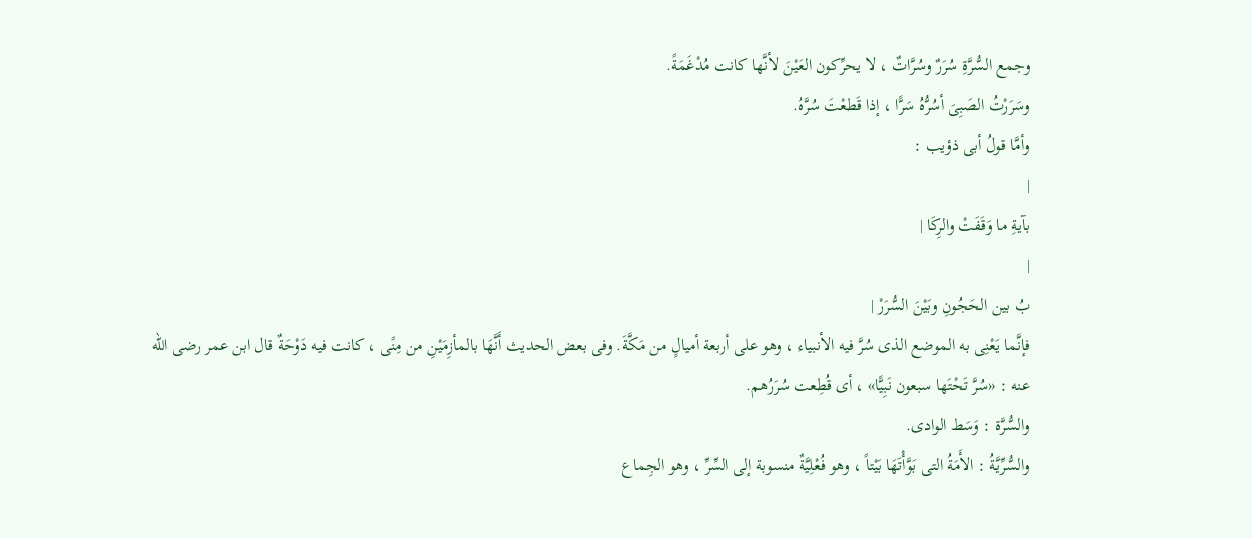وجمع السُّرَّةِ سُرَرٌ وسُرَّاتٌ ، لا يحرِّكون العَيْنَ لأنَّها كانت مُدْغَمَةً.
وسَرَرْتُ الصَبِىَ أسُرُّهُ سَرًّا ، إذا قَطعْتَ سُرَّهُ.
وأمَّا قولُ أبى ذؤيب :
|
بآيةِ ما وَقَفَتْ والرِكَا |
|
بُ بين الحَجُونِ وبَيْنَ السُّرَرْ |
فإنَّما يَعْنِى به الموضع الذى سُرَّ فيه الأنبياء ، وهو على أربعة أميالٍ من مَكَّةَ. وفى بعض الحديث أَنَّهَا بالمأزِمَيْنِ من مِنًى ، كانت فيه دَوْحَةٌ قال ابن عمر رضى الله عنه : «سُرَّ تَحْتَها سبعون نَبِيًّا» ، أى قُطِعت سُرَرُهم.
والسُّرَّة : وَسَط الوادى.
والسُّرِّيَّةُ : الأَمَةُ التى بَوَّأْتَهَا بَيْتاً ، وهو فُعْلِيَّةٌ منسوبة إلى السِّرِّ ، وهو الجِماع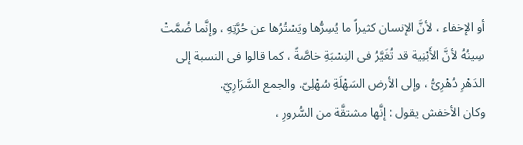أو الإخفاء ، لأنَّ الإنسان كثيراً ما يُسِرُّها ويَسْتُرُها عن حُرَّتِهِ ، وإنَّما ضُمَّتْ سِينُهُ لأنَّ الأَبْنِية قد تُغَيَّرُ فى النِسْبَةِ خاصَّةً ، كما قالوا فى النسبة إلى الدَهْرِ دُهْرِىُّ ، وإلى الأرض السَهْلَةِ سُهْلِىّ. والجمع السَّرَارِيّ.
وكان الأخفش يقول : إنَّها مشتقَّة من السُّرورِ ،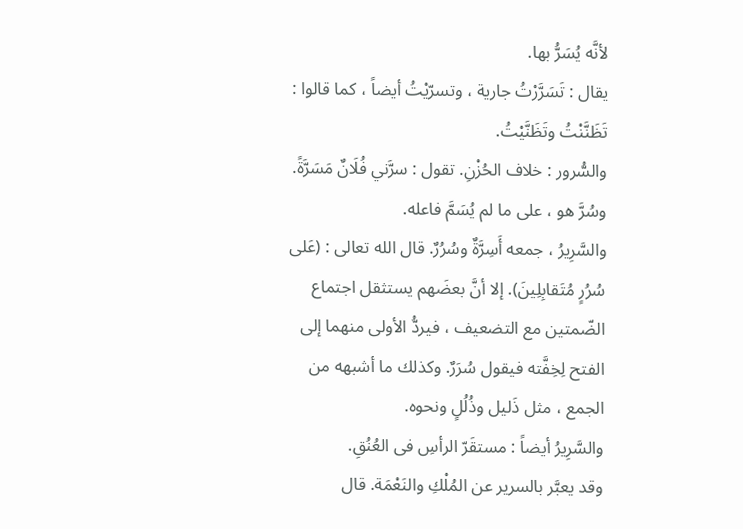لأنَّه يُسَرُّ بها.
يقال : تَسَرَّرْتُ جارية ، وتسرّيْتُ أيضاً ، كما قالوا : تَظَنَّنْتُ وتَظَنَّيْتُ.
والسُّرور : خلاف الحُزْنِ. تقول : سرَّني فُلَانٌ مَسَرَّةً. وسُرَّ هو ، على ما لم يُسَمَّ فاعله.
والسَّرِيرُ ، جمعه أَسِرَّةٌ وسُرُرٌ. قال الله تعالى : (عَلى سُرُرٍ مُتَقابِلِينَ). إلا أنَّ بعضَهم يستثقل اجتماع الضّمتين مع التضعيف ، فيردُّ الأولى منهما إلى الفتح لِخِفَّته فيقول سُرَرٌ. وكذلك ما أشبهه من الجمع ، مثل ذَليل وذُلُلٍ ونحوه.
والسَّرِيرُ أيضاً : مستقَرّ الرأسِ فى العُنُقِ.
وقد يعبَّر بالسرير عن المُلْكِ والنَعْمَة. قال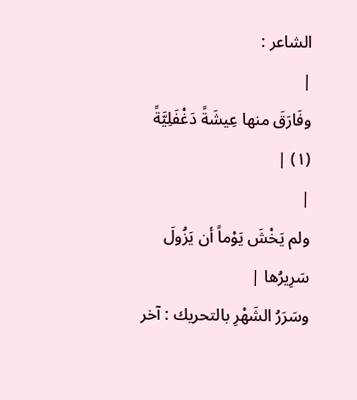الشاعر :
|
وفَارَقَ منها عِيشَةً دَغْفَلِيَّةً (١) |
|
ولم يَخْشَ يَوْماً أن يَزُولَ سَرِيرُها |
وسَرَرُ الشَهْرِ بالتحريك : آخر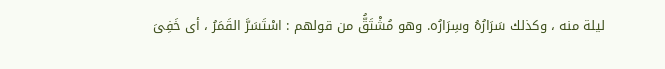ليلة منه ، وكذلك سَرَارُهُ وسِرَارُه. وهو مُشْتَقُّ من قولهم : اسْتَسَرَّ القَمَرُ ، أى خَفِىَ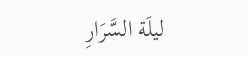ليلَة السَّرَارِ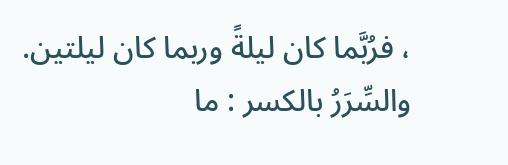، فرُبَّما كان ليلةً وربما كان ليلتين.
والسِّرَرُ بالكسر : ما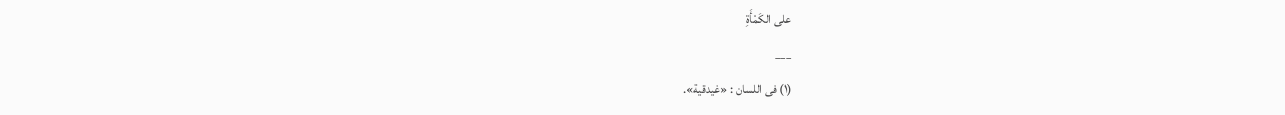على الكَمْأَةِ
___
(١) فى اللسان : «غيدقية».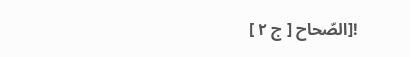![الصّحاح [ ج ٢ ]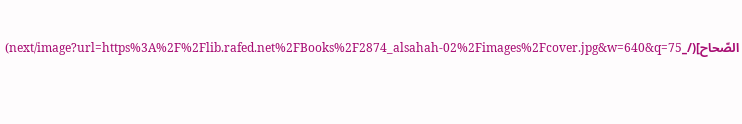الصّحاح](/_next/image?url=https%3A%2F%2Flib.rafed.net%2FBooks%2F2874_alsahah-02%2Fimages%2Fcover.jpg&w=640&q=75)